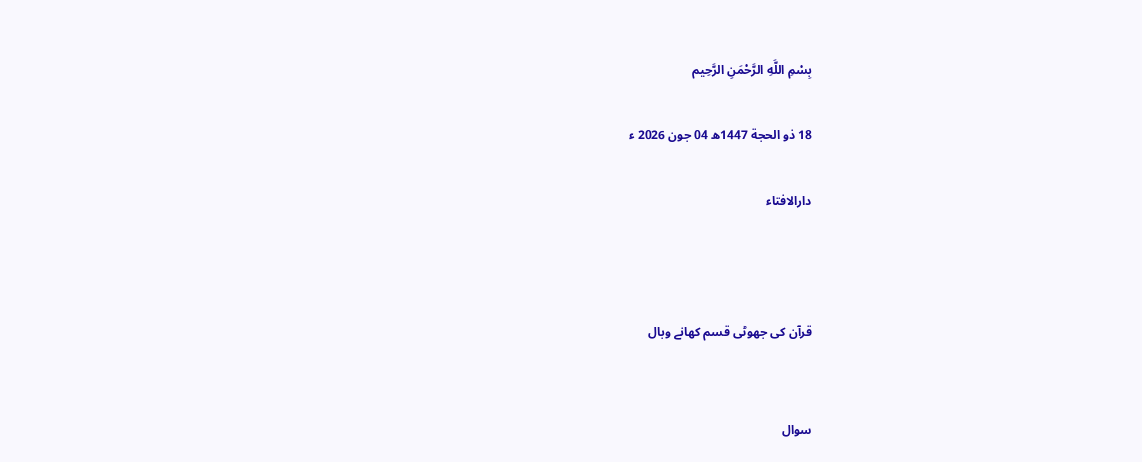بِسْمِ اللَّهِ الرَّحْمَنِ الرَّحِيم

18 ذو الحجة 1447ھ 04 جون 2026 ء

دارالافتاء



قرآن کی جھوٹی قسم کھانے وبال


سوال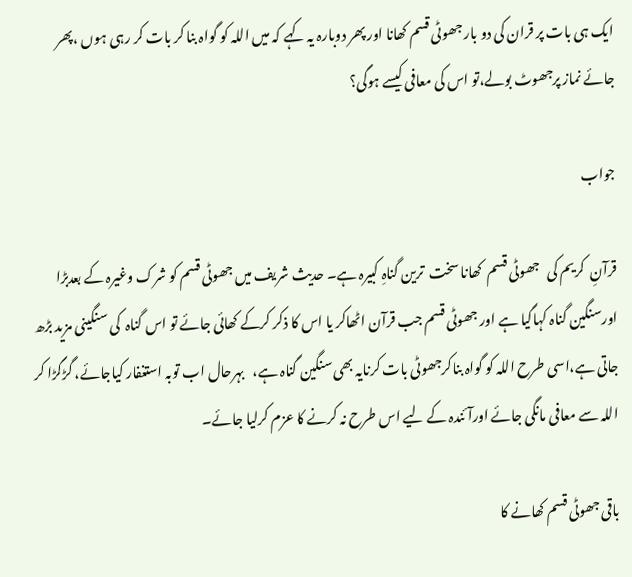ایک ہی بات پر قران کی دو بار جھوٹی قسم کھانا اور پھر دوبارہ یہ کہے کہ میں اللہ کو گواہ بنا کر بات کر رہی ہوں ،پھر  جائے نماز پرجھوٹ بولے،تو اس کی معافی کیسے ہوگی؟

جواب

قرآنِ  کریم کی   جھوٹی قسم  کھانا سخت  ترین گناہِ کبیرہ ہے۔ حدیث شریف میں جھوٹی قسم کو شرک وغیرہ کے بعدبڑا اورسنگین گناہ کہاگیا ہے اور جھوٹی قسم جب قرآن اٹھاکر یا اس کا ذکر کرکے کھائی جائے تو اس گناہ  کی سنگینی مزید بڑھ  جاتی ہے،اسی طرح اللہ کو گواہ بناکرجھوٹی بات کرنایہ بھی سنگین گناہ ہے،   بہرحال اب توبہ استغفار کیاجائے، گڑگڑا کر اللہ سے معافی مانگی جائے اورآئندہ کے لیے اس طرح نہ کرنے کا عزم کرلیا جائے۔

باقی جھوٹی قسم کھانے کا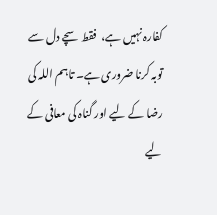کفارہ نہیں ہے،  فقط سچے دل سے توبہ کرنا ضروری ہے۔ تاہم اللہ کی رضا کے لیے اور گناہ کی معافی کے لیے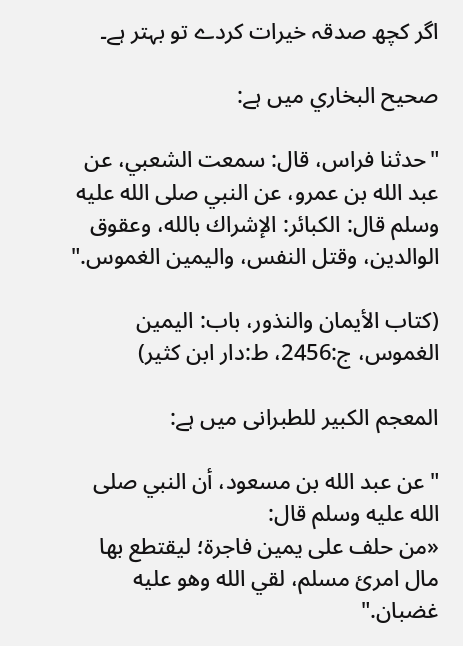اگر کچھ صدقہ خیرات کردے تو بہتر ہے۔

صحيح البخاري میں ہے:

"حدثنا فراس، قال: سمعت الشعبي، عن عبد الله بن عمرو، عن النبي صلى الله عليه وسلم قال: الكبائر: الإشراك بالله، وعقوق الوالدين، وقتل النفس، واليمين الغموس."

(كتاب الأيمان والنذور، باب: اليمين الغموس، ج:2456، ط:دار ابن كثير)

المعجم الکبیر للطبرانی میں ہے:

"عن عبد الله بن مسعود، أن النبي صلى الله عليه وسلم قال: «من ‌حلف ‌على ‌يمين ‌فاجرة؛ ليقتطع بها مال امرئ مسلم، لقي الله وهو عليه غضبان."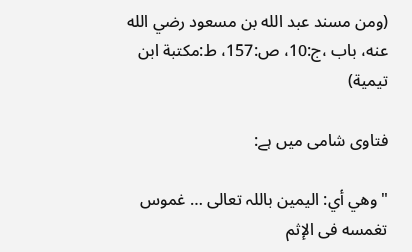(ومن مسند عبد الله بن مسعود رضي الله عنه، ‌‌باب ،ج:10، ص:157، ط:مكتبة ابن تيمية)

فتاوی شامی میں ہے:

"وھي أي: الیمین باللہ تعالی … غموس تغمسه فی الإثم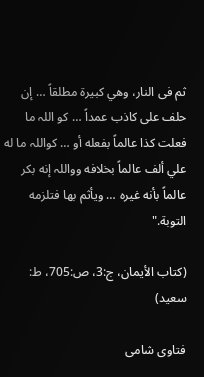ثم فی النار، وھي کبیرة مطلقاً … إن حلف علی کاذب عمداً … کو اللہ ما فعلت کذا عالماً بفعله أو … کواللہ ما له علي ألف عالماً بخلافه وواللہ إنه بکر عالماً بأنه غیرہ … ویأثم بھا فتلزمه التوبة."

(کتاب الأیمان، ج:3، ص:705، ط: سعید)

فتاوی شامی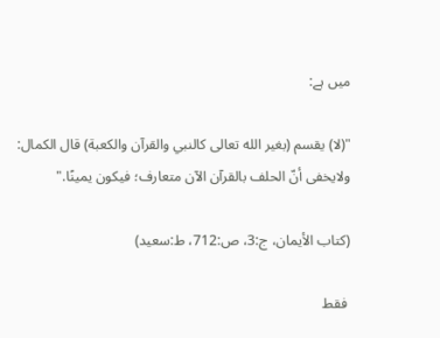میں ہے:

"(لا) يقسم (بغير الله تعالى كالنبي والقرآن والكعبة) قال الكمال: ولايخفى أنّ الحلف بالقرآن الآن متعارف؛ فيكون يمينًا."

(كتاب الأيمان، ج:3، ص:712، ط:سعید)

 فقط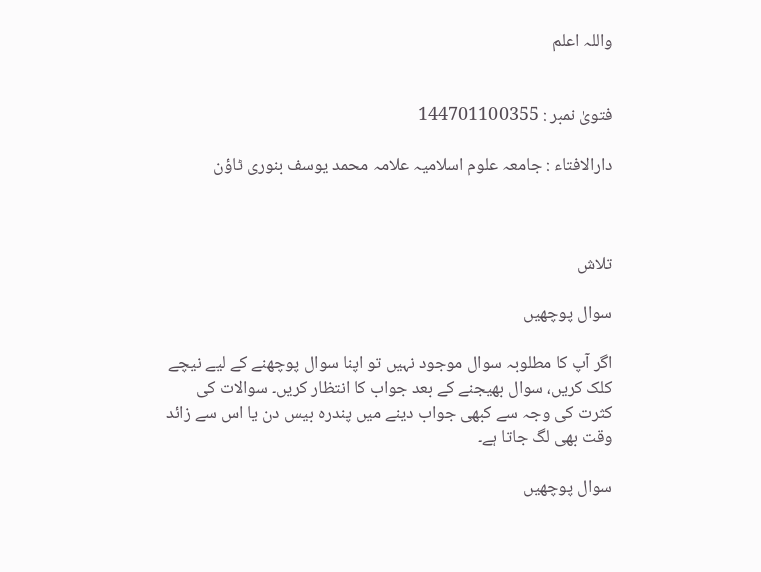واللہ اعلم


فتویٰ نمبر : 144701100355

دارالافتاء : جامعہ علوم اسلامیہ علامہ محمد یوسف بنوری ٹاؤن



تلاش

سوال پوچھیں

اگر آپ کا مطلوبہ سوال موجود نہیں تو اپنا سوال پوچھنے کے لیے نیچے کلک کریں، سوال بھیجنے کے بعد جواب کا انتظار کریں۔ سوالات کی کثرت کی وجہ سے کبھی جواب دینے میں پندرہ بیس دن یا اس سے زائد وقت بھی لگ جاتا ہے۔

سوال پوچھیں